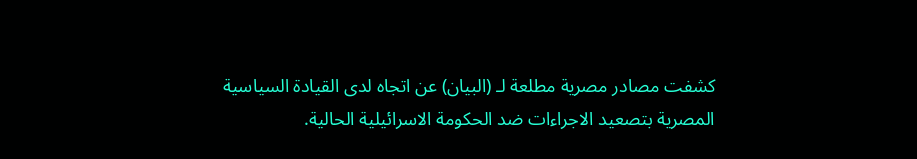كشفت مصادر مصرية مطلعة لـ (البيان) عن اتجاه لدى القيادة السياسية المصرية بتصعيد الاجراءات ضد الحكومة الاسرائيلية الحالية.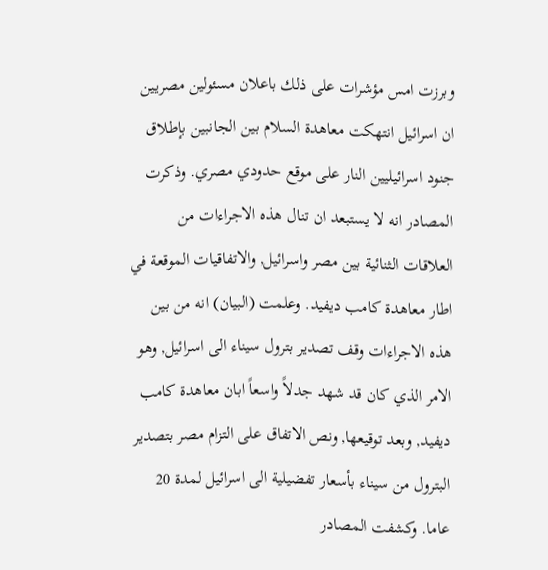وبرزت امس مؤشرات على ذلك باعلان مسئولين مصريين ان اسرائيل انتهكت معاهدة السلام بين الجانبين بإطلاق جنود اسرائيليين النار على موقع حدودي مصري. وذكرت المصادر انه لا يستبعد ان تنال هذه الاجراءات من العلاقات الثنائية بين مصر واسرائيل, والاتفاقيات الموقعة في اطار معاهدة كامب ديفيد. وعلمت (البيان) انه من بين هذه الاجراءات وقف تصدير بترول سيناء الى اسرائيل, وهو الامر الذي كان قد شهد جدلاً واسعاً ابان معاهدة كامب ديفيد, وبعد توقيعها, ونص الاتفاق على التزام مصر بتصدير البترول من سيناء بأسعار تفضيلية الى اسرائيل لمدة 20 عاما. وكشفت المصادر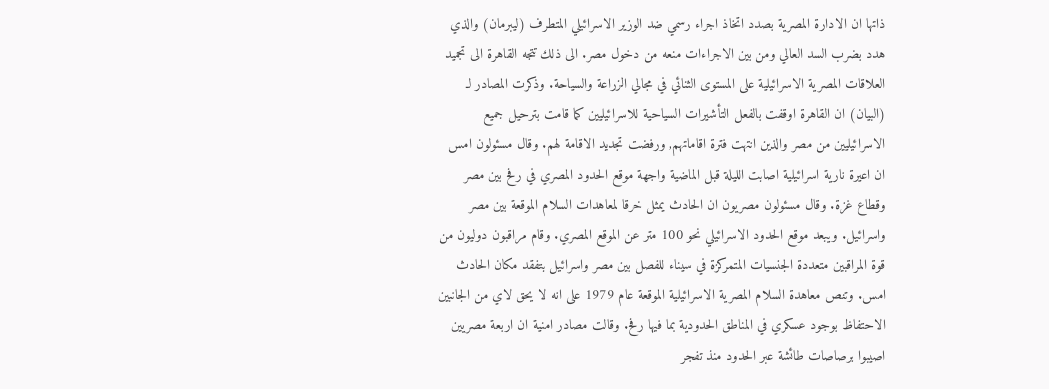ذاتها ان الادارة المصرية بصدد اتخاذ اجراء رسمي ضد الوزير الاسرائيلي المتطرف (ليبرمان) والذي هدد بضرب السد العالي ومن بين الاجراءات منعه من دخول مصر. الى ذلك تتجه القاهرة الى تجميد العلاقات المصرية الاسرائيلية على المستوى الثنائي في مجالي الزراعة والسياحة. وذكرت المصادر لـ (البيان) ان القاهرة اوقفت بالفعل التأشيرات السياحية للاسرائيليين كما قامت بترحيل جميع الاسرائيليين من مصر والذين انتهت فترة اقاماتهم, ورفضت تجديد الاقامة لهم. وقال مسئولون امس ان اعيرة نارية اسرائيلية اصابت الليلة قبل الماضية واجهة موقع الحدود المصري في رفح بين مصر وقطاع غزة. وقال مسئولون مصريون ان الحادث يمثل خرقا لمعاهدات السلام الموقعة بين مصر واسرائيل. ويبعد موقع الحدود الاسرائيلي نحو 100 متر عن الموقع المصري. وقام مراقبون دوليون من قوة المراقبين متعددة الجنسيات المتمركزة في سيناء للفصل بين مصر واسرائيل بتفقد مكان الحادث امس. وتنص معاهدة السلام المصرية الاسرائيلية الموقعة عام 1979 على انه لا يحق لاي من الجانبين الاحتفاظ بوجود عسكري في المناطق الحدودية بما فيها رفح. وقالت مصادر امنية ان اربعة مصريين اصيبوا برصاصات طائشة عبر الحدود منذ تفجر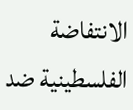الانتفاضة الفلسطينية ضد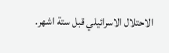الاحتلال الاسرائيلي قبل ستة اشهر.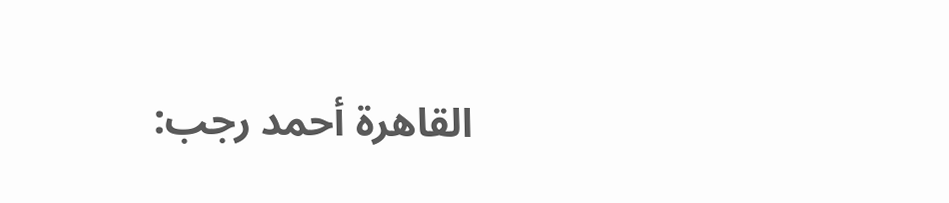القاهرة أحمد رجب: